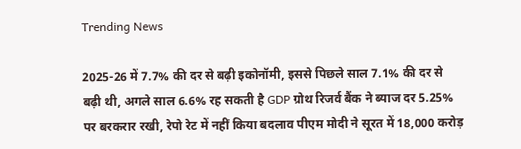Trending News

2025-26 में 7.7% की दर से बढ़ी इकोनॉमी, इससे पिछले साल 7.1% की दर से बढ़ी थी, अगले साल 6.6% रह सकती है GDP ग्रोथ रिजर्व बैंक ने ब्याज दर 5.25% पर बरकरार रखी, रेपो रेट में नहीं किया बदलाव पीएम मोदी ने सूरत में 18,000 करोड़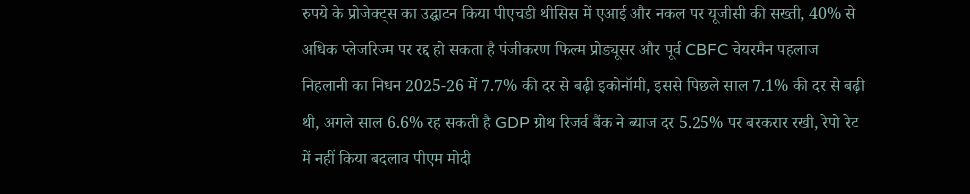रुपये के प्रोजेक्ट्स का उद्घाटन किया पीएचडी थीसिस में एआई और नकल पर यूजीसी की सख्ती, 40% से अधिक प्लेजरिज्म पर रद्द हो सकता है पंजीकरण फिल्म प्रोड्यूसर और पूर्व CBFC चेयरमैन पहलाज निहलानी का निधन 2025-26 में 7.7% की दर से बढ़ी इकोनॉमी, इससे पिछले साल 7.1% की दर से बढ़ी थी, अगले साल 6.6% रह सकती है GDP ग्रोथ रिजर्व बैंक ने ब्याज दर 5.25% पर बरकरार रखी, रेपो रेट में नहीं किया बदलाव पीएम मोदी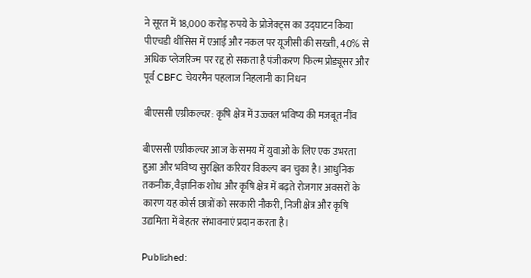ने सूरत में 18,000 करोड़ रुपये के प्रोजेक्ट्स का उद्घाटन किया पीएचडी थीसिस में एआई और नकल पर यूजीसी की सख्ती, 40% से अधिक प्लेजरिज्म पर रद्द हो सकता है पंजीकरण फिल्म प्रोड्यूसर और पूर्व CBFC चेयरमैन पहलाज निहलानी का निधन

बीएससी एग्रीकल्चर: कृषि क्षेत्र में उज्ज्वल भविष्य की मजबूत नींव

बीएससी एग्रीकल्चर आज के समय में युवाओं के लिए एक उभरता हुआ और भविष्य सुरक्षित करियर विकल्प बन चुका है। आधुनिक तकनीक, वैज्ञानिक शोध और कृषि क्षेत्र में बढ़ते रोजगार अवसरों के कारण यह कोर्स छात्रों को सरकारी नौकरी, निजी क्षेत्र और कृषि उद्यमिता में बेहतर संभावनाएं प्रदान करता है।

Published: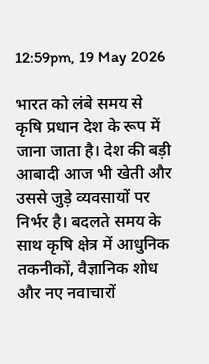12:59pm, 19 May 2026

भारत को लंबे समय से कृषि प्रधान देश के रूप में जाना जाता है। देश की बड़ी आबादी आज भी खेती और उससे जुड़े व्यवसायों पर निर्भर है। बदलते समय के साथ कृषि क्षेत्र में आधुनिक तकनीकों, वैज्ञानिक शोध और नए नवाचारों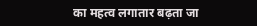का महत्व लगातार बढ़ता जा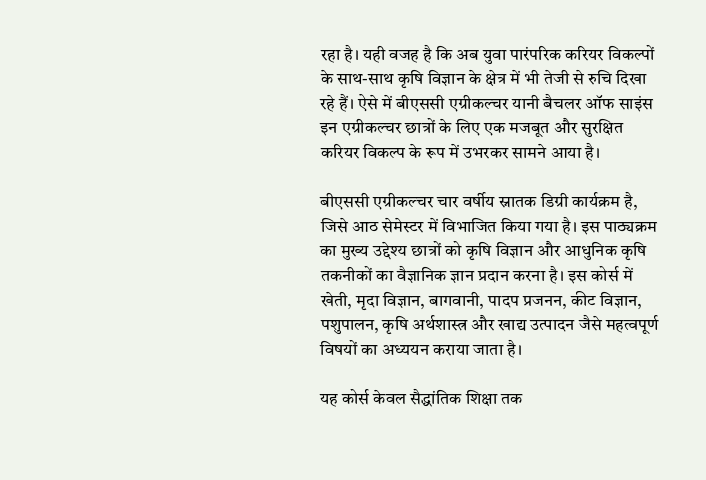रहा है। यही वजह है कि अब युवा पारंपरिक करियर विकल्पों के साथ-साथ कृषि विज्ञान के क्षेत्र में भी तेजी से रुचि दिखा रहे हैं। ऐसे में बीएससी एग्रीकल्चर यानी बैचलर ऑफ साइंस इन एग्रीकल्चर छात्रों के लिए एक मजबूत और सुरक्षित करियर विकल्प के रूप में उभरकर सामने आया है।

बीएससी एग्रीकल्चर चार वर्षीय स्नातक डिग्री कार्यक्रम है, जिसे आठ सेमेस्टर में विभाजित किया गया है। इस पाठ्यक्रम का मुख्य उद्देश्य छात्रों को कृषि विज्ञान और आधुनिक कृषि तकनीकों का वैज्ञानिक ज्ञान प्रदान करना है। इस कोर्स में खेती, मृदा विज्ञान, बागवानी, पादप प्रजनन, कीट विज्ञान, पशुपालन, कृषि अर्थशास्त्र और खाद्य उत्पादन जैसे महत्वपूर्ण विषयों का अध्ययन कराया जाता है।

यह कोर्स केवल सैद्धांतिक शिक्षा तक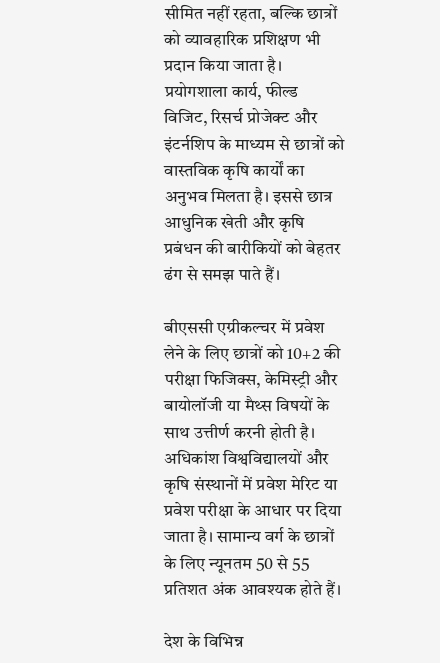सीमित नहीं रहता, बल्कि छात्रों को व्यावहारिक प्रशिक्षण भी प्रदान किया जाता है। प्रयोगशाला कार्य, फील्ड विजिट, रिसर्च प्रोजेक्ट और इंटर्नशिप के माध्यम से छात्रों को वास्तविक कृषि कार्यों का अनुभव मिलता है। इससे छात्र आधुनिक खेती और कृषि प्रबंधन की बारीकियों को बेहतर ढंग से समझ पाते हैं।

बीएससी एग्रीकल्चर में प्रवेश लेने के लिए छात्रों को 10+2 की परीक्षा फिजिक्स, केमिस्ट्री और बायोलॉजी या मैथ्स विषयों के साथ उत्तीर्ण करनी होती है। अधिकांश विश्वविद्यालयों और कृषि संस्थानों में प्रवेश मेरिट या प्रवेश परीक्षा के आधार पर दिया जाता है। सामान्य वर्ग के छात्रों के लिए न्यूनतम 50 से 55 प्रतिशत अंक आवश्यक होते हैं।

देश के विभिन्न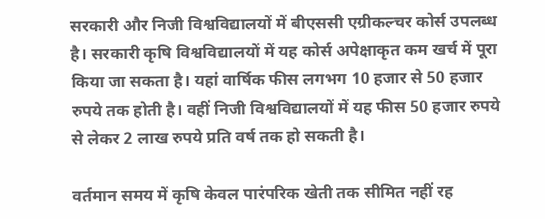सरकारी और निजी विश्वविद्यालयों में बीएससी एग्रीकल्चर कोर्स उपलब्ध है। सरकारी कृषि विश्वविद्यालयों में यह कोर्स अपेक्षाकृत कम खर्च में पूरा किया जा सकता है। यहां वार्षिक फीस लगभग 10 हजार से 50 हजार रुपये तक होती है। वहीं निजी विश्वविद्यालयों में यह फीस 50 हजार रुपये से लेकर 2 लाख रुपये प्रति वर्ष तक हो सकती है।

वर्तमान समय में कृषि केवल पारंपरिक खेती तक सीमित नहीं रह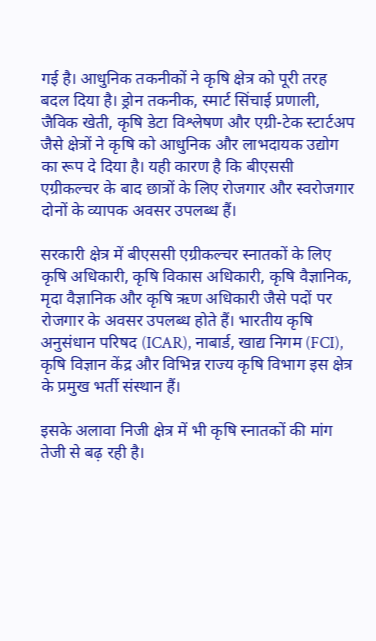गई है। आधुनिक तकनीकों ने कृषि क्षेत्र को पूरी तरह बदल दिया है। ड्रोन तकनीक, स्मार्ट सिंचाई प्रणाली, जैविक खेती, कृषि डेटा विश्लेषण और एग्री-टेक स्टार्टअप जैसे क्षेत्रों ने कृषि को आधुनिक और लाभदायक उद्योग का रूप दे दिया है। यही कारण है कि बीएससी एग्रीकल्चर के बाद छात्रों के लिए रोजगार और स्वरोजगार दोनों के व्यापक अवसर उपलब्ध हैं।

सरकारी क्षेत्र में बीएससी एग्रीकल्चर स्नातकों के लिए कृषि अधिकारी, कृषि विकास अधिकारी, कृषि वैज्ञानिक, मृदा वैज्ञानिक और कृषि ऋण अधिकारी जैसे पदों पर रोजगार के अवसर उपलब्ध होते हैं। भारतीय कृषि अनुसंधान परिषद (ICAR), नाबार्ड, खाद्य निगम (FCI), कृषि विज्ञान केंद्र और विभिन्न राज्य कृषि विभाग इस क्षेत्र के प्रमुख भर्ती संस्थान हैं।

इसके अलावा निजी क्षेत्र में भी कृषि स्नातकों की मांग तेजी से बढ़ रही है।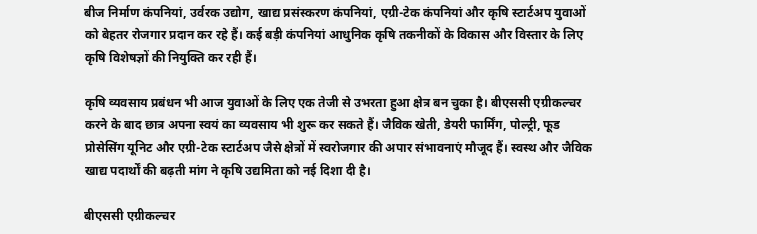बीज निर्माण कंपनियां, उर्वरक उद्योग, खाद्य प्रसंस्करण कंपनियां, एग्री-टेक कंपनियां और कृषि स्टार्टअप युवाओं को बेहतर रोजगार प्रदान कर रहे हैं। कई बड़ी कंपनियां आधुनिक कृषि तकनीकों के विकास और विस्तार के लिए कृषि विशेषज्ञों की नियुक्ति कर रही हैं।

कृषि व्यवसाय प्रबंधन भी आज युवाओं के लिए एक तेजी से उभरता हुआ क्षेत्र बन चुका है। बीएससी एग्रीकल्चर करने के बाद छात्र अपना स्वयं का व्यवसाय भी शुरू कर सकते हैं। जैविक खेती, डेयरी फार्मिंग, पोल्ट्री, फूड प्रोसेसिंग यूनिट और एग्री-टेक स्टार्टअप जैसे क्षेत्रों में स्वरोजगार की अपार संभावनाएं मौजूद हैं। स्वस्थ और जैविक खाद्य पदार्थों की बढ़ती मांग ने कृषि उद्यमिता को नई दिशा दी है।

बीएससी एग्रीकल्चर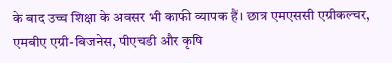के बाद उच्च शिक्षा के अवसर भी काफी व्यापक हैं। छात्र एमएससी एग्रीकल्चर, एमबीए एग्री-बिजनेस, पीएचडी और कृषि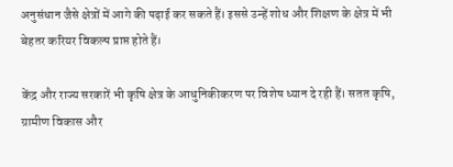अनुसंधान जैसे क्षेत्रों में आगे की पढ़ाई कर सकते हैं। इससे उन्हें शोध और शिक्षण के क्षेत्र में भी बेहतर करियर विकल्प प्राप्त होते हैं।

केंद्र और राज्य सरकारें भी कृषि क्षेत्र के आधुनिकीकरण पर विशेष ध्यान दे रही हैं। सतत कृषि, ग्रामीण विकास और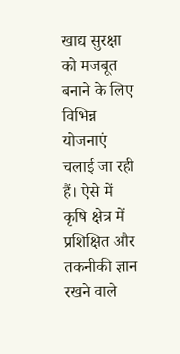खाद्य सुरक्षा को मजबूत बनाने के लिए विभिन्न योजनाएं चलाई जा रही हैं। ऐसे में कृषि क्षेत्र में प्रशिक्षित और तकनीकी ज्ञान रखने वाले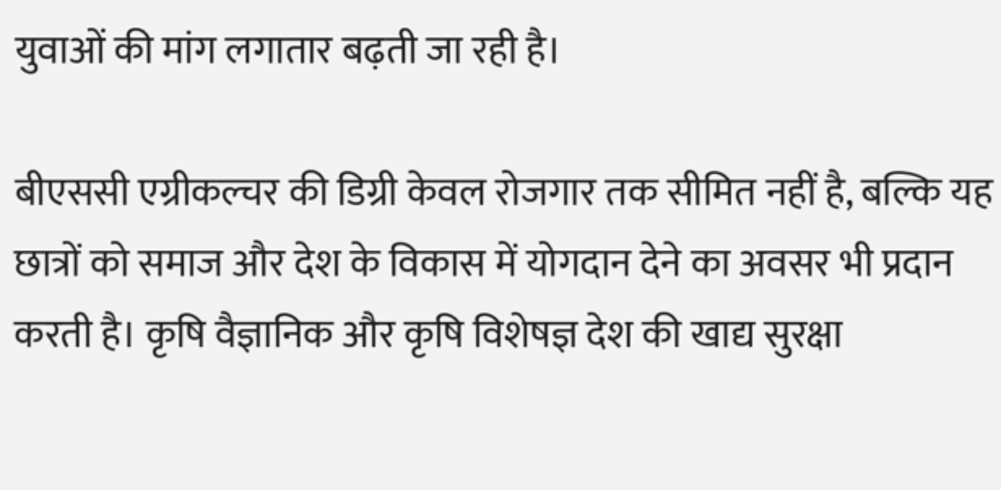युवाओं की मांग लगातार बढ़ती जा रही है।

बीएससी एग्रीकल्चर की डिग्री केवल रोजगार तक सीमित नहीं है, बल्कि यह छात्रों को समाज और देश के विकास में योगदान देने का अवसर भी प्रदान करती है। कृषि वैज्ञानिक और कृषि विशेषज्ञ देश की खाद्य सुरक्षा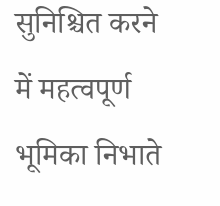सुनिश्चित करने में महत्वपूर्ण भूमिका निभाते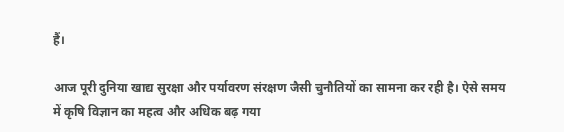हैं।

आज पूरी दुनिया खाद्य सुरक्षा और पर्यावरण संरक्षण जैसी चुनौतियों का सामना कर रही है। ऐसे समय में कृषि विज्ञान का महत्व और अधिक बढ़ गया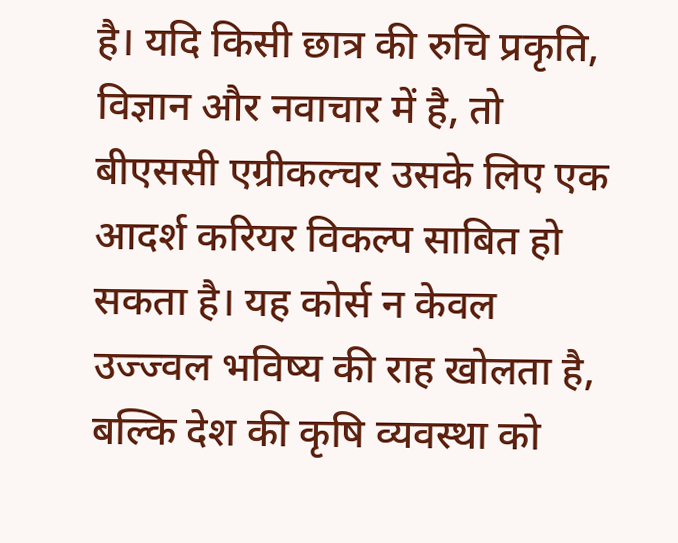है। यदि किसी छात्र की रुचि प्रकृति, विज्ञान और नवाचार में है, तो बीएससी एग्रीकल्चर उसके लिए एक आदर्श करियर विकल्प साबित हो सकता है। यह कोर्स न केवल उज्ज्वल भविष्य की राह खोलता है, बल्कि देश की कृषि व्यवस्था को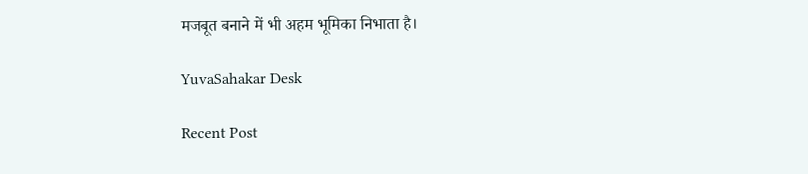मजबूत बनाने में भी अहम भूमिका निभाता है।

YuvaSahakar Desk

Recent Post